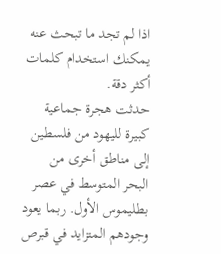اذا لم تجد ما تبحث عنه يمكنك استخدام كلمات أكثر دقة.
حدثت هجرة جماعية كبيرة لليهود من فلسطين إلى مناطق أخرى من البحر المتوسط في عصر بطليموس الأول. ربما يعود وجودهم المتزايد في قبرص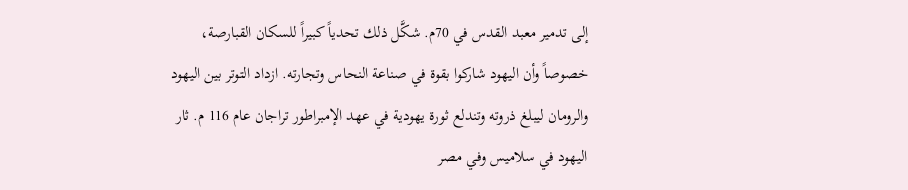إلى تدمير معبد القدس في 70م. شكَّل ذلك تحدياً كبيراً للسكان القبارصة، خصوصاً وأن اليهود شاركوا بقوة في صناعة النحاس وتجارته. ازداد التوتر بين اليهود والرومان ليبلغ ذروته وتندلع ثورة يهودية في عهد الإمبراطور تراجان عام 116 م. ثار اليهود في سلاميس وفي مصر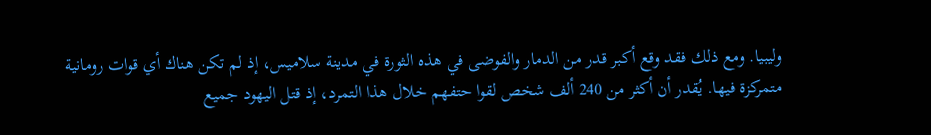وليبيا. ومع ذلك فقد وقع أكبر قدر من الدمار والفوضى في هذه الثورة في مدينة سلاميس، إذ لم تكن هناك أي قوات رومانية متمركزة فيها. يُقدر أن أكثر من 240 ألف شخص لقوا حتفهم خلال هذا التمرد، إذ قتل اليهود جميع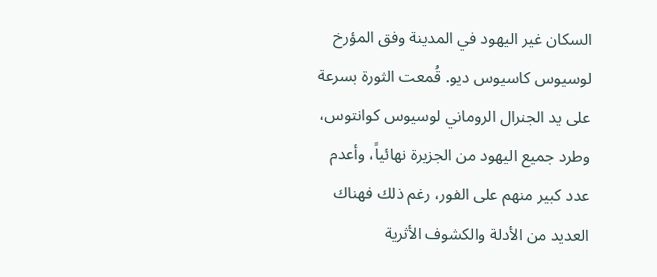السكان غير اليهود في المدينة وفق المؤرخ لوسيوس كاسيوس ديو. قُمعت الثورة بسرعة على يد الجنرال الروماني لوسيوس كوانتوس، وطرد جميع اليهود من الجزيرة نهائياً، وأعدم عدد كبير منهم على الفور، رغم ذلك فهناك العديد من الأدلة والكشوف الأثرية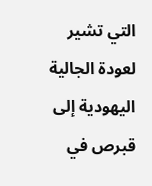التي تشير لعودة الجالية اليهودية إلى قبرص في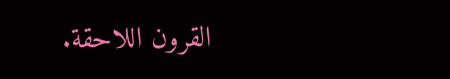القرون اللاحقة.